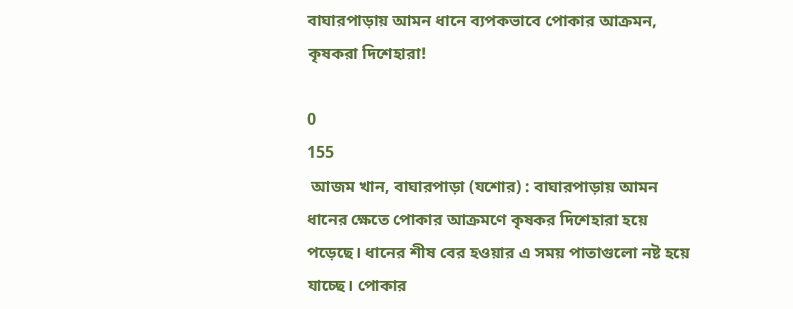বাঘারপাড়ায় আমন ধানে ব্যপকভাবে পোকার আক্রমন, কৃষকরা দিশেহারা!

0
155
 আজম খান, বাঘারপাড়া (যশোর) : বাঘারপাড়ায় আমন ধানের ক্ষেতে পোকার আক্রমণে কৃষকর দিশেহারা হয়ে পড়েছে। ধানের শীষ বের হওয়ার এ সময় পাতাগুলো নষ্ট হয়ে যাচ্ছে। পোকার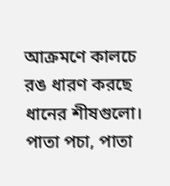আক্রমণে কালচে রঙ ধারণ করছে ধানের শীষগুলো। পাতা পচা, পাতা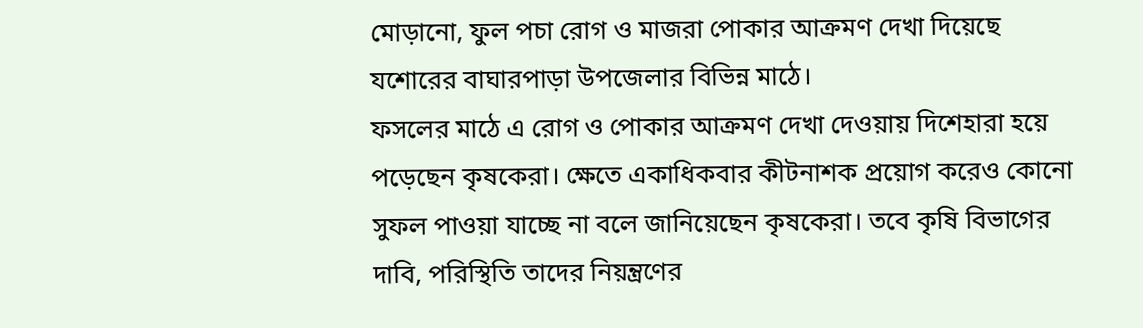মোড়ানো, ফুল পচা রোগ ও মাজরা পোকার আক্রমণ দেখা দিয়েছে যশোরের বাঘারপাড়া উপজেলার বিভিন্ন মাঠে।
ফসলের মাঠে এ রোগ ও পোকার আক্রমণ দেখা দেওয়ায় দিশেহারা হয়ে পড়েছেন কৃষকেরা। ক্ষেতে একাধিকবার কীটনাশক প্রয়োগ করেও কোনো সুফল পাওয়া যাচ্ছে না বলে জানিয়েছেন কৃষকেরা। তবে কৃষি বিভাগের দাবি, পরিস্থিতি তাদের নিয়ন্ত্রণের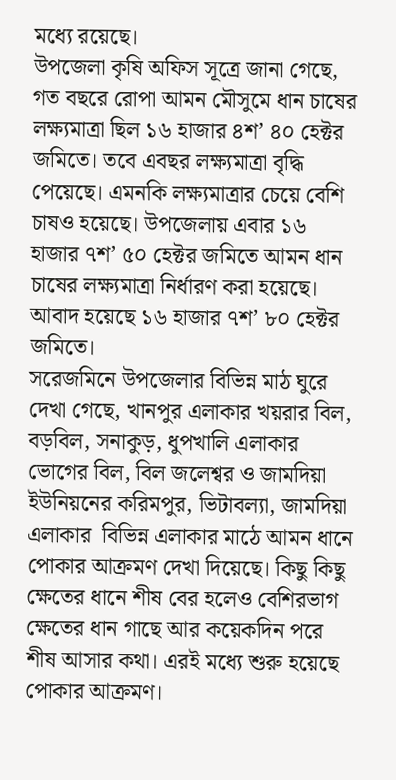মধ্যে রয়েছে।
উপজেলা কৃষি অফিস সূত্রে জানা গেছে, গত বছরে রোপা আমন মৌসুমে ধান চাষের লক্ষ্যমাত্রা ছিল ১৬ হাজার ৪শ’ ৪০ হেক্টর জমিতে। তবে এবছর লক্ষ্যমাত্রা বৃদ্ধি পেয়েছে। এমনকি লক্ষ্যমাত্রার চেয়ে বেশি চাষও হয়েছে। উপজেলায় এবার ১৬ হাজার ৭শ’ ৫০ হেক্টর জমিতে আমন ধান চাষের লক্ষ্যমাত্রা নির্ধারণ করা হয়েছে। আবাদ হয়েছে ১৬ হাজার ৭শ’ ৮০ হেক্টর জমিতে।
সরেজমিনে উপজেলার বিভিন্ন মাঠ ঘুরে দেখা গেছে, খানপুর এলাকার খয়রার বিল, বড়বিল, সনাকুড়, ধুপখালি এলাকার ভোগের বিল, বিল জলেশ্বর ও জামদিয়া ইউনিয়নের করিমপুর, ভিটাবল্যা, জামদিয়া এলাকার  বিভিন্ন এলাকার মাঠে আমন ধানে পোকার আক্রমণ দেখা দিয়েছে। কিছু কিছু ক্ষেতের ধানে শীষ বের হলেও বেশিরভাগ ক্ষেতের ধান গাছে আর কয়েকদিন পরে শীষ আসার কথা। এরই মধ্যে শুরু হয়েছে পোকার আক্রমণ।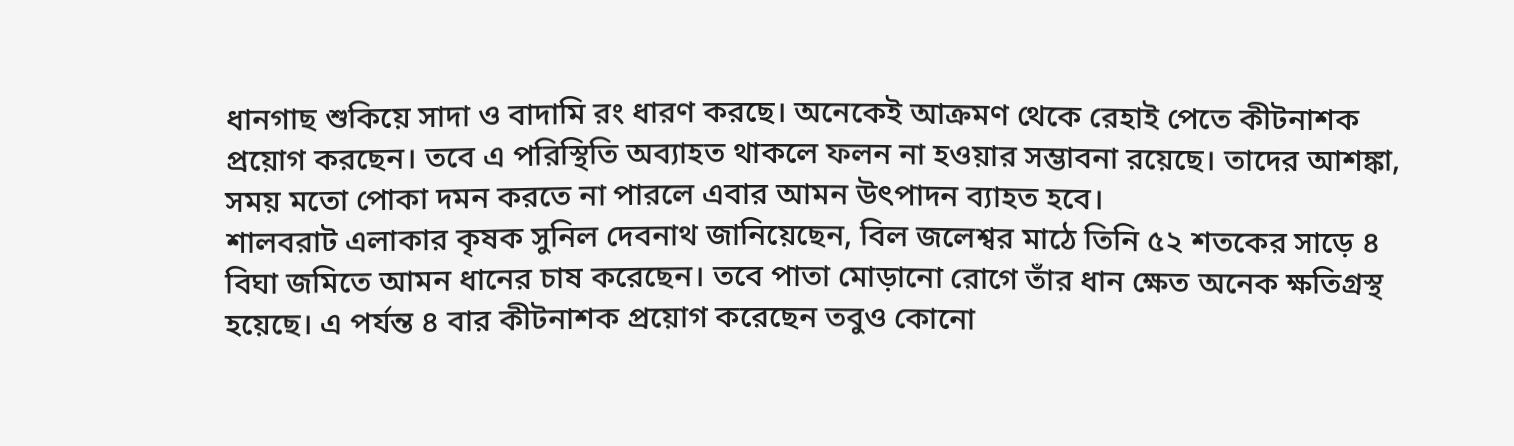ধানগাছ শুকিয়ে সাদা ও বাদামি রং ধারণ করছে। অনেকেই আক্রমণ থেকে রেহাই পেতে কীটনাশক প্রয়োগ করছেন। তবে এ পরিস্থিতি অব্যাহত থাকলে ফলন না হওয়ার সম্ভাবনা রয়েছে। তাদের আশঙ্কা, সময় মতো পোকা দমন করতে না পারলে এবার আমন উৎপাদন ব্যাহত হবে।
শালবরাট এলাকার কৃষক সুনিল দেবনাথ জানিয়েছেন, বিল জলেশ্বর মাঠে তিনি ৫২ শতকের সাড়ে ৪ বিঘা জমিতে আমন ধানের চাষ করেছেন। তবে পাতা মোড়ানো রোগে তাঁর ধান ক্ষেত অনেক ক্ষতিগ্রস্থ হয়েছে। এ পর্যন্ত ৪ বার কীটনাশক প্রয়োগ করেছেন তবুও কোনো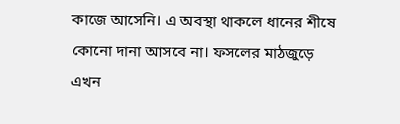কাজে আসেনি। এ অবস্থা থাকলে ধানের শীষে কোনো দানা আসবে না। ফসলের মাঠজুড়ে এখন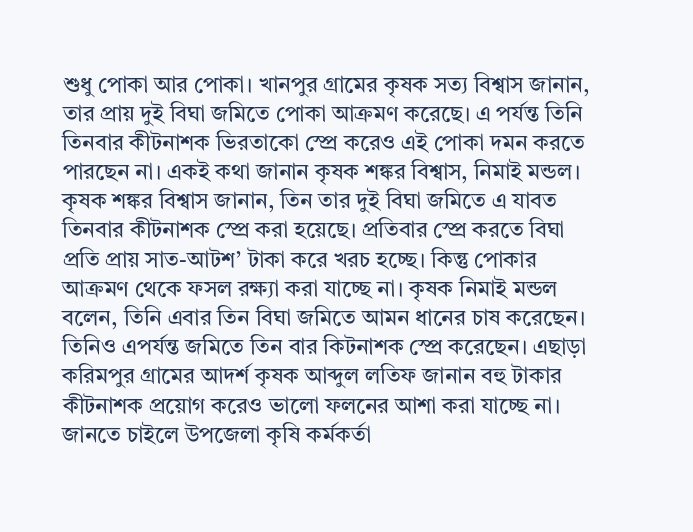শুধু পোকা আর পোকা। খানপুর গ্রামের কৃষক সত্য বিশ্বাস জানান, তার প্রায় দুই বিঘা জমিতে পোকা আক্রমণ করেছে। এ পর্যন্ত তিনি তিনবার কীটনাশক ভিরতাকো স্প্রে করেও এই পোকা দমন করতে পারছেন না। একই কথা জানান কৃষক শঙ্কর বিশ্বাস, নিমাই মন্ডল। কৃষক শঙ্কর বিশ্বাস জানান, তিন তার দুই বিঘা জমিতে এ যাবত  তিনবার কীটনাশক স্প্রে করা হয়েছে। প্রতিবার স্প্রে করতে বিঘা প্রতি প্রায় সাত-আটশ’ টাকা করে খরচ হচ্ছে। কিন্তু পোকার  আক্রমণ থেকে ফসল রক্ষ্যা করা যাচ্ছে না। কৃষক নিমাই মন্ডল বলেন, তিনি এবার তিন বিঘা জমিতে আমন ধানের চাষ করেছেন। তিনিও এপর্যন্ত জমিতে তিন বার কিটনাশক স্প্রে করেছেন। এছাড়া করিমপুর গ্রামের আদর্শ কৃষক আব্দুল লতিফ জানান বহু টাকার কীটনাশক প্রয়োগ করেও ভালো ফলনের আশা করা যাচ্ছে না।
জানতে চাইলে উপজেলা কৃষি কর্মকর্তা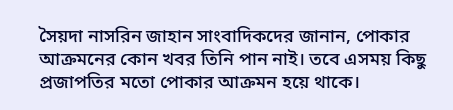সৈয়দা নাসরিন জাহান সাংবাদিকদের জানান, পোকার আক্রমনের কোন খবর তিনি পান নাই। তবে এসময় কিছু প্রজাপতির মতো পোকার আক্রমন হয়ে থাকে।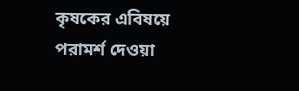কৃষকের এবিষয়ে পরামর্শ দেওয়া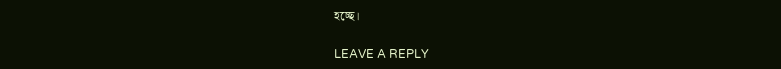হচ্ছে।

LEAVE A REPLY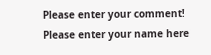Please enter your comment!
Please enter your name here